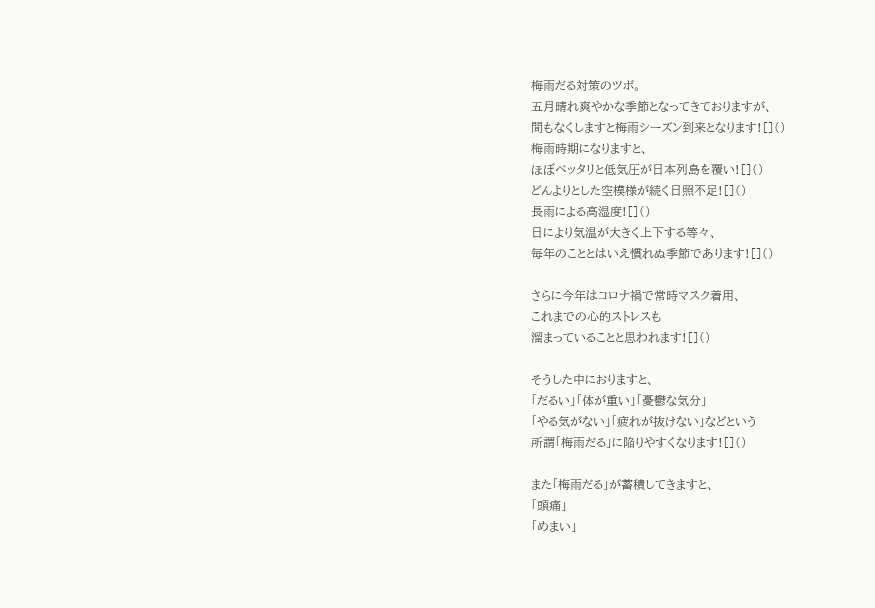梅雨だる対策のツボ。
五月晴れ爽やかな季節となってきておりますが、
間もなくしますと梅雨シーズン到来となります![]()
梅雨時期になりますと、
ほぼベッタリと低気圧が日本列島を覆い![]()
どんよりとした空模様が続く日照不足![]()
長雨による高湿度![]()
日により気温が大きく上下する等々、
毎年のこととはいえ慣れぬ季節であります![]()

さらに今年はコロナ禍で常時マスク着用、
これまでの心的ストレスも
溜まっていることと思われます![]()

そうした中におりますと、
「だるい」「体が重い」「憂鬱な気分」
「やる気がない」「疲れが抜けない」などという
所謂「梅雨だる」に陥りやすくなります![]()

また「梅雨だる」が蓄積してきますと、
「頭痛」
「めまい」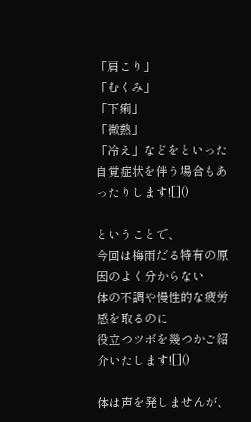「肩こり」
「むくみ」
「下痢」
「微熱」
「冷え」などをといった
自覚症状を伴う場合もあったりします![]()

ということで、
今回は梅雨だる特有の原因のよく分からない
体の不調や慢性的な疲労感を取るのに
役立つツボを幾つかご紹介いたします![]()

体は声を発しませんが、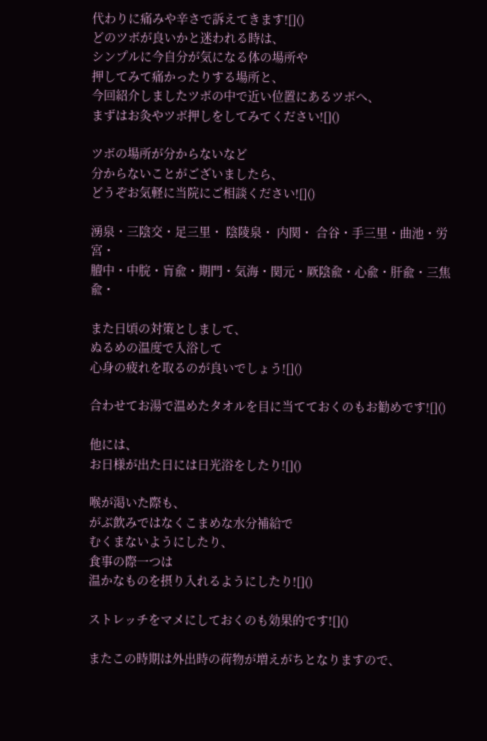代わりに痛みや辛さで訴えてきます![]()
どのツボが良いかと迷われる時は、
シンプルに今自分が気になる体の場所や
押してみて痛かったりする場所と、
今回紹介しましたツボの中で近い位置にあるツボへ、
まずはお灸やツボ押しをしてみてください![]()

ツボの場所が分からないなど
分からないことがございましたら、
どうぞお気軽に当院にご相談ください![]()

湧泉・三陰交・足三里・ 陰陵泉・ 内関・ 合谷・手三里・曲池・労宮・
膻中・中脘・肓兪・期門・気海・関元・厥陰兪・心兪・肝兪・三焦兪・

また日頃の対策としまして、
ぬるめの温度で入浴して
心身の疲れを取るのが良いでしょう![]()

合わせてお湯で温めたタオルを目に当てておくのもお勧めです![]()

他には、
お日様が出た日には日光浴をしたり![]()

喉が渇いた際も、
がぶ飲みではなくこまめな水分補給で
むくまないようにしたり、
食事の際一つは
温かなものを摂り入れるようにしたり![]()

ストレッチをマメにしておくのも効果的です![]()

またこの時期は外出時の荷物が増えがちとなりますので、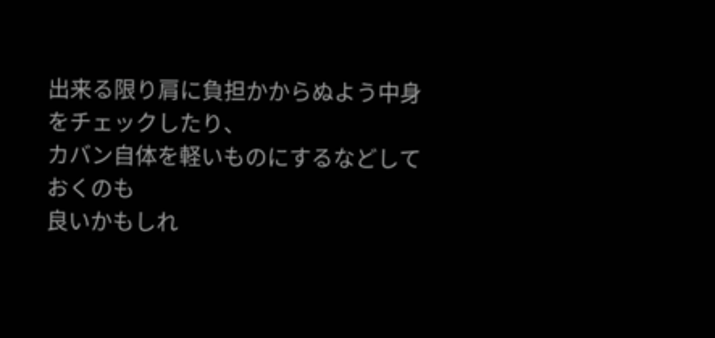出来る限り肩に負担かからぬよう中身をチェックしたり、
カバン自体を軽いものにするなどしておくのも
良いかもしれ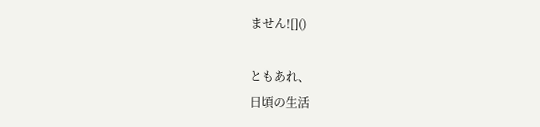ません![]()

ともあれ、
日頃の生活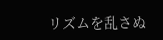リズムを乱さぬ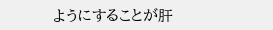ようにすることが肝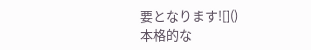要となります![]()
本格的な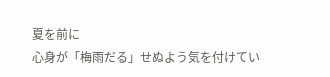夏を前に
心身が「梅雨だる」せぬよう気を付けてい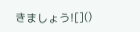きましょう![]()